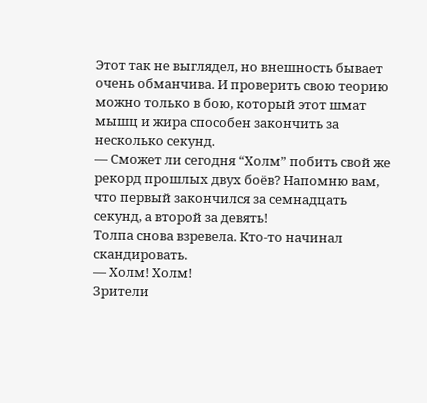Этот так не выглядел, но внешность бывает очень обманчива. И проверить свою теорию можно только в бою, который этот шмат мышц и жира способен закончить за несколько секунд.
— Сможет ли сегодня “Холм” побить свой же рекорд прошлых двух боёв? Напомню вам, что первый закончился за семнадцать секунд, а второй за девять!
Толпа снова взревела. Кто-то начинал скандировать.
— Холм! Холм!
Зрители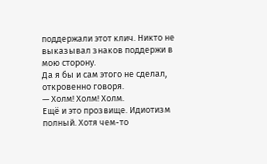поддержали этот клич. Никто не выказывал знаков поддержи в мою сторону.
Да я бы и сам этого не сделал, откровенно говоря.
— Холм! Холм! Холм.
Ещё и это прозвище. Идиотизм полный. Хотя чем-то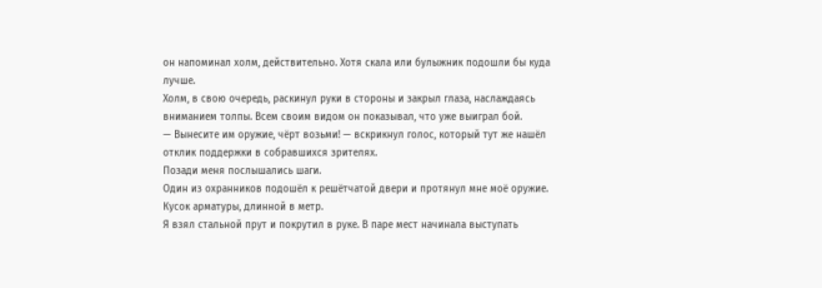он напоминал холм, действительно. Хотя скала или булыжник подошли бы куда лучше.
Холм, в свою очередь, раскинул руки в стороны и закрыл глаза, наслаждаясь вниманием толпы. Всем своим видом он показывал, что уже выиграл бой.
— Вынесите им оружие, чёрт возьми! — вскрикнул голос, который тут же нашёл отклик поддержки в собравшихся зрителях.
Позади меня послышались шаги.
Один из охранников подошёл к решётчатой двери и протянул мне моё оружие.
Кусок арматуры, длинной в метр.
Я взял стальной прут и покрутил в руке. В паре мест начинала выступать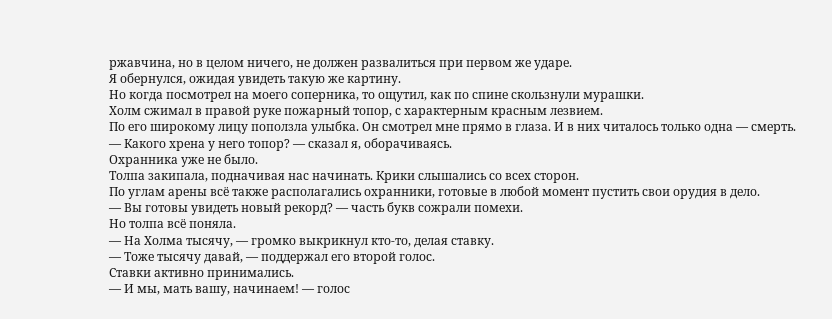ржавчина, но в целом ничего, не должен развалиться при первом же ударе.
Я обернулся, ожидая увидеть такую же картину.
Но когда посмотрел на моего соперника, то ощутил, как по спине скользнули мурашки.
Холм сжимал в правой руке пожарный топор, с характерным красным лезвием.
По его широкому лицу поползла улыбка. Он смотрел мне прямо в глаза. И в них читалось только одна — смерть.
— Какого хрена у него топор? — сказал я, оборачиваясь.
Охранника уже не было.
Толпа закипала, подначивая нас начинать. Крики слышались со всех сторон.
По углам арены всё также располагались охранники, готовые в любой момент пустить свои орудия в дело.
— Вы готовы увидеть новый рекорд? — часть букв сожрали помехи.
Но толпа всё поняла.
— На Холма тысячу, — громко выкрикнул кто-то, делая ставку.
— Тоже тысячу давай, — поддержал его второй голос.
Ставки активно принимались.
— И мы, мать вашу, начинаем! — голос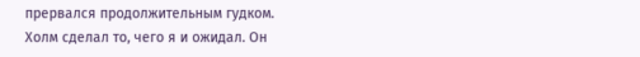прервался продолжительным гудком.
Холм сделал то, чего я и ожидал. Он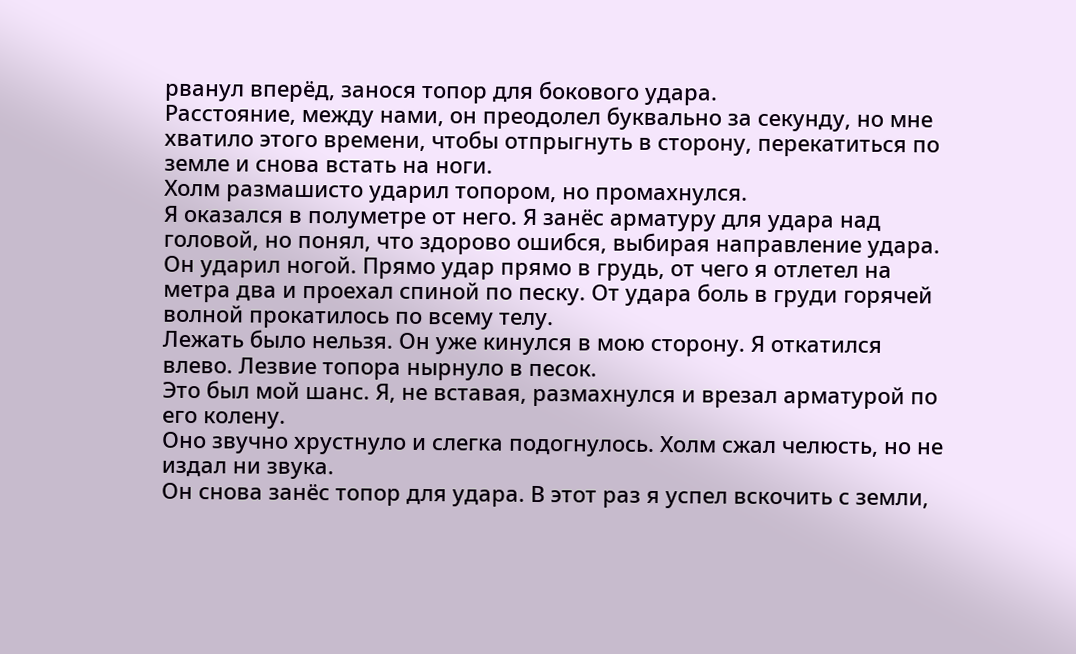рванул вперёд, занося топор для бокового удара.
Расстояние, между нами, он преодолел буквально за секунду, но мне хватило этого времени, чтобы отпрыгнуть в сторону, перекатиться по земле и снова встать на ноги.
Холм размашисто ударил топором, но промахнулся.
Я оказался в полуметре от него. Я занёс арматуру для удара над головой, но понял, что здорово ошибся, выбирая направление удара.
Он ударил ногой. Прямо удар прямо в грудь, от чего я отлетел на метра два и проехал спиной по песку. От удара боль в груди горячей волной прокатилось по всему телу.
Лежать было нельзя. Он уже кинулся в мою сторону. Я откатился влево. Лезвие топора нырнуло в песок.
Это был мой шанс. Я, не вставая, размахнулся и врезал арматурой по его колену.
Оно звучно хрустнуло и слегка подогнулось. Холм сжал челюсть, но не издал ни звука.
Он снова занёс топор для удара. В этот раз я успел вскочить с земли,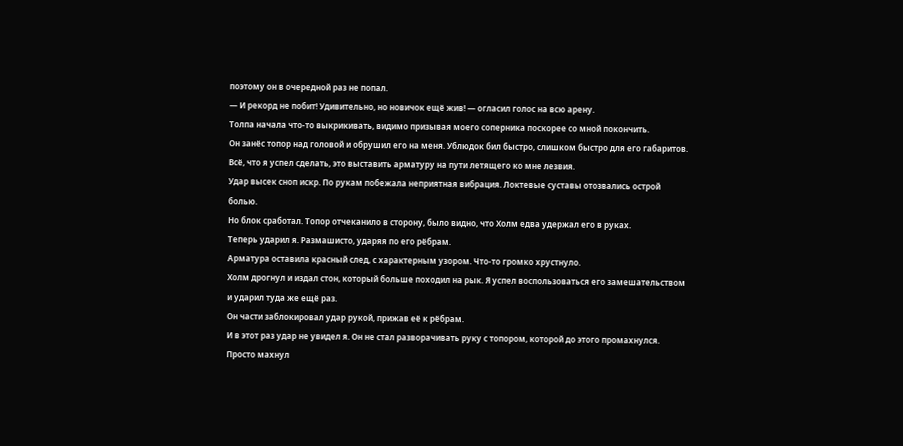поэтому он в очередной раз не попал.
— И рекорд не побит! Удивительно, но новичок ещё жив! — огласил голос на всю арену.
Толпа начала что-то выкрикивать, видимо призывая моего соперника поскорее со мной покончить.
Он занёс топор над головой и обрушил его на меня. Ублюдок бил быстро, слишком быстро для его габаритов.
Всё, что я успел сделать, это выставить арматуру на пути летящего ко мне лезвия.
Удар высек сноп искр. По рукам побежала неприятная вибрация. Локтевые суставы отозвались острой болью.
Но блок сработал. Топор отчеканило в сторону, было видно, что Холм едва удержал его в руках.
Теперь ударил я. Размашисто, ударяя по его рёбрам.
Арматура оставила красный след, с характерным узором. Что-то громко хрустнуло.
Холм дрогнул и издал стон, который больше походил на рык. Я успел воспользоваться его замешательством и ударил туда же ещё раз.
Он части заблокировал удар рукой, прижав её к рёбрам.
И в этот раз удар не увидел я. Он не стал разворачивать руку с топором, которой до этого промахнулся.
Просто махнул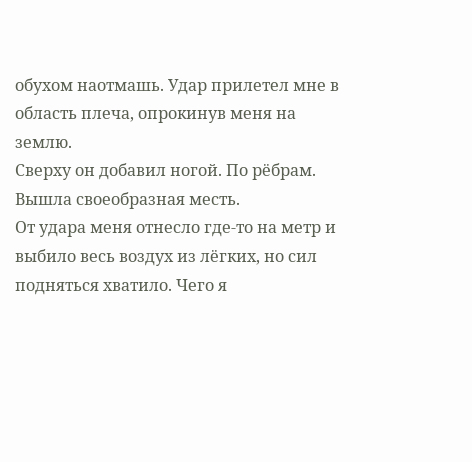обухом наотмашь. Удар прилетел мне в область плеча, опрокинув меня на землю.
Сверху он добавил ногой. По рёбрам. Вышла своеобразная месть.
От удара меня отнесло где-то на метр и выбило весь воздух из лёгких, но сил подняться хватило. Чего я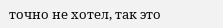точно не хотел, так это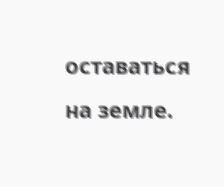оставаться на земле.